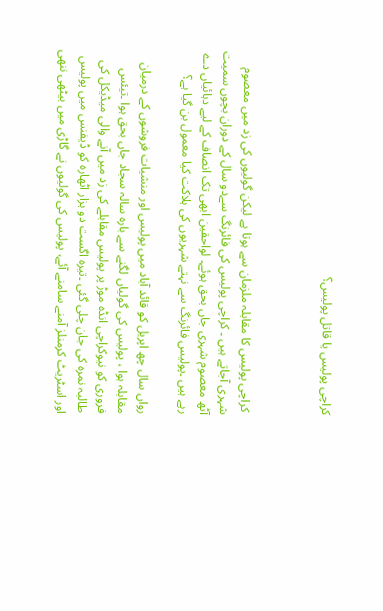کراچی پولیس یا قاتل پولیس؟



 کراچی پولیس کا مقابلہ ملزمان سے ہوتا ہے لیکن گولیوں کی زد میں معصوم شہری آجاتے ہیں ۔ کراچی پولیس کی فائرنگ سےدو سال کے دوران بچوں سمیت آٹھ معصوم شہری جاں بحق ہوئے۔ لواحقین ابھی تک انصاف کے لیے دہائیاں دے رہے ہیں ۔پولیس فائرنگ سے نہتے شہریوں کی ہلاکت کیا معمول بن گیا ہے؟

رواں سال چھ اپریل کو قائد آباد میں پولیس اور منشیات فروشوں کے درمیان مقابلہ ہوا ، پولیس کی گولیاں لگنے سے بارہ سالہ سجاد جاں بحق ہوا ۔تیئس فروری کو نیوکراچی انڈہ موڑ پر پولیس مقابلے کی زد میں آنے والی میڈیکل کی طالبہ نمرہ کی جان چلی گئی ۔تیرہ اگست دو ہزار اٹھارہ کو ڈیفنس میں پولیس اور اسٹریٹ کرمنلز آمنے سامنے آئے، پولیس کی گولیوں نے گاڑی میں بیٹھی ننھی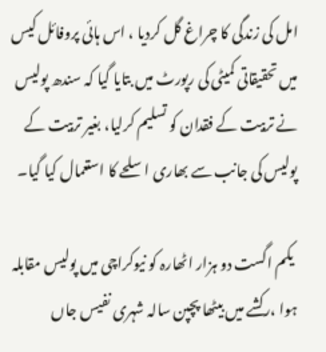امل کی زندگی کا چراغ گل کردیا ، اس ہائی پروفائل کیس میں تحقیقاتی کمیٹی کی رپورٹ میں بتایا گیا کہ سندھ پولیس نے تربیت کے فقدان کو تسلیم کرلیا، بغیر تربیت کے پولیس کی جانب سے بھاری اسلحے کا استعمال کیا گیا۔

 یکم اگست دو ہزار اٹھارہ کو نیوکراچی میں پولیس مقابلہ ہوا ،رکشے میں بیٹھا پچپن سالہ شہری نفیس جاں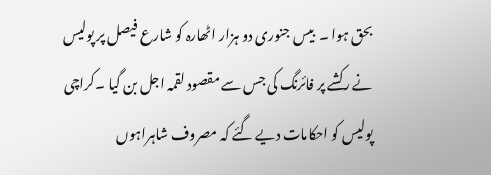بحق ہوا ۔  بیس جنوری دو ہزار اٹھارہ کو شارع فیصل پر پولیس نے رکشے پر فائرنگ کی جس سے مقصود لقمہ اجل بن گیا ۔کراچی پولیس کو احکامات دیے گئے کہ مصروف شاہراہوں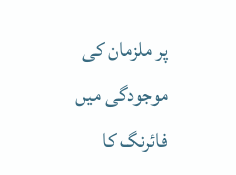پر ملزمان کی موجودگی میں فائرنگ کا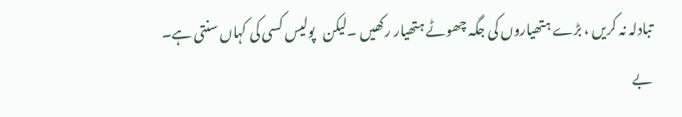تبادلہ نہ کریں ، بڑے ہتھیاروں کی جگہ چھوٹے ہتھیار رکھیں ۔لیکن   پولیس کسی کی کہاں سنتی ہے۔ بے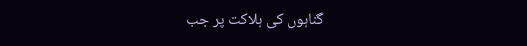گناہوں کی ہلاکت پر جب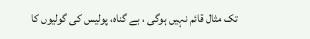تک مثال قائم نہیں ہوگی ، بے گناہ، پولیس کی گولیوں کا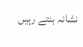نشانہ بنتے رہیں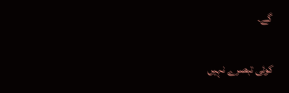گے۔

کوئی تبصرے نہیں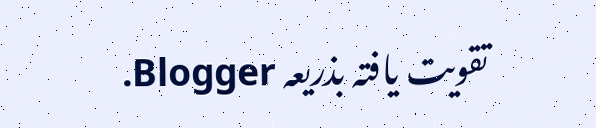تقویت یافتہ بذریعہ Blogger.